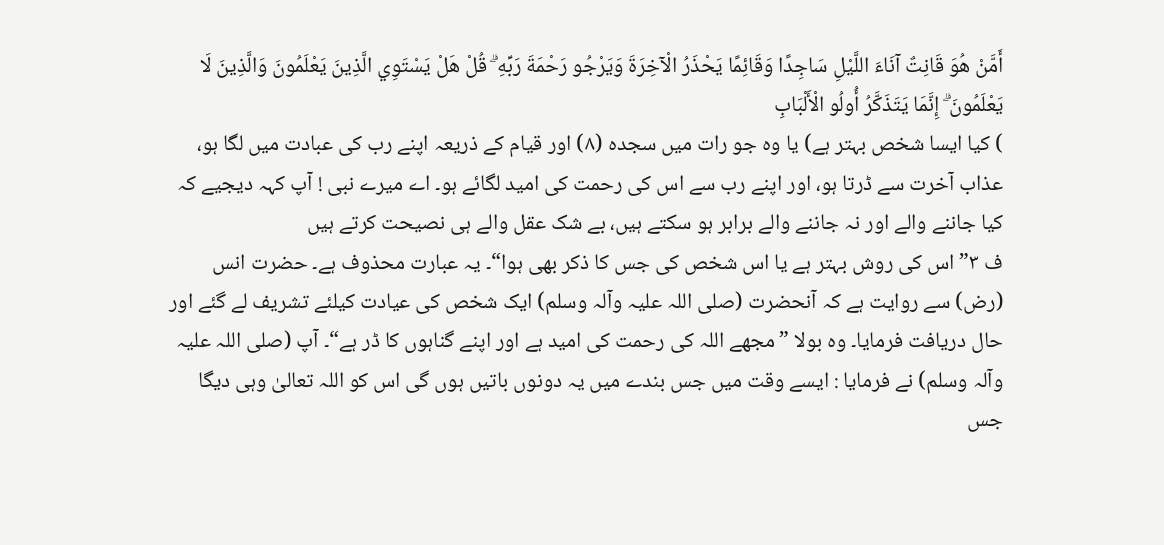أَمَّنْ هُوَ قَانِتٌ آنَاءَ اللَّيْلِ سَاجِدًا وَقَائِمًا يَحْذَرُ الْآخِرَةَ وَيَرْجُو رَحْمَةَ رَبِّهِ ۗ قُلْ هَلْ يَسْتَوِي الَّذِينَ يَعْلَمُونَ وَالَّذِينَ لَا يَعْلَمُونَ ۗ إِنَّمَا يَتَذَكَّرُ أُولُو الْأَلْبَابِ
) کیا ایسا شخص بہتر ہے) یا وہ جو رات میں سجدہ (٨) اور قیام کے ذریعہ اپنے رب کی عبادت میں لگا ہو، عذاب آخرت سے ڈرتا ہو، اور اپنے رب سے اس کی رحمت کی امید لگائے ہو۔ اے میرے نبی ! آپ کہہ دیجیے کہ کیا جاننے والے اور نہ جاننے والے برابر ہو سکتے ہیں، بے شک عقل والے ہی نصیحت کرتے ہیں
ف ٣” اس کی روش بہتر ہے یا اس شخص کی جس کا ذکر بھی ہوا“۔ یہ عبارت محذوف ہے۔ حضرت انس (رض) سے روایت ہے کہ آنحضرت (صلی اللہ علیہ وآلہ وسلم) ایک شخص کی عیادت کیلئے تشریف لے گئے اور حال دریافت فرمایا۔ وہ بولا ” مجھے اللہ کی رحمت کی امید ہے اور اپنے گناہوں کا ڈر ہے“۔ آپ (صلی اللہ علیہ وآلہ وسلم) نے فرمایا : ایسے وقت میں جس بندے میں یہ دونوں باتیں ہوں گی اس کو اللہ تعالیٰ وہی دیگا جس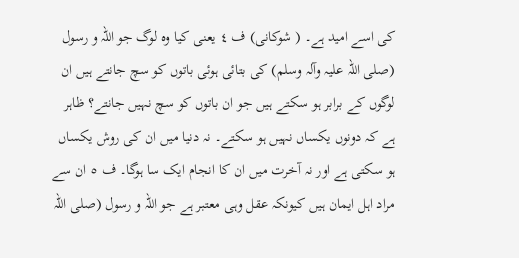کی اسے امید ہے۔ ( شوکانی) ف ٤ یعنی کیا وہ لوگ جو اللہ و رسول (صلی اللہ علیہ وآلہ وسلم) کی بتائی ہوئی باتوں کو سچ جانتے ہیں ان لوگوں کے برابر ہو سکتے ہیں جو ان باتوں کو سچ نہیں جانتے؟ ظاہر ہے کہ دونوں یکساں نہیں ہو سکتے۔ نہ دنیا میں ان کی روش یکساں ہو سکتی ہے اور نہ آخرت میں ان کا انجام ایک سا ہوگا۔ ف ٥ ان سے مراد اہل ایمان ہیں کیونکہ عقل وہی معتبر ہے جو اللہ و رسول (صلی اللہ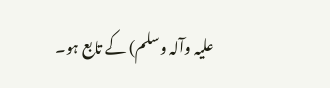علیہ وآلہ وسلم) کے تابع ہو۔